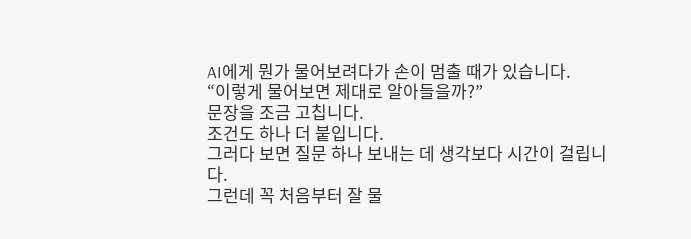AI에게 뭔가 물어보려다가 손이 멈출 때가 있습니다.
“이렇게 물어보면 제대로 알아들을까?”
문장을 조금 고칩니다.
조건도 하나 더 붙입니다.
그러다 보면 질문 하나 보내는 데 생각보다 시간이 걸립니다.
그런데 꼭 처음부터 잘 물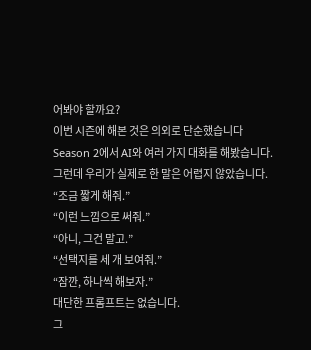어봐야 할까요?
이번 시즌에 해본 것은 의외로 단순했습니다
Season 2에서 AI와 여러 가지 대화를 해봤습니다.
그런데 우리가 실제로 한 말은 어렵지 않았습니다.
“조금 짧게 해줘.”
“이런 느낌으로 써줘.”
“아니, 그건 말고.”
“선택지를 세 개 보여줘.”
“잠깐, 하나씩 해보자.”
대단한 프롬프트는 없습니다.
그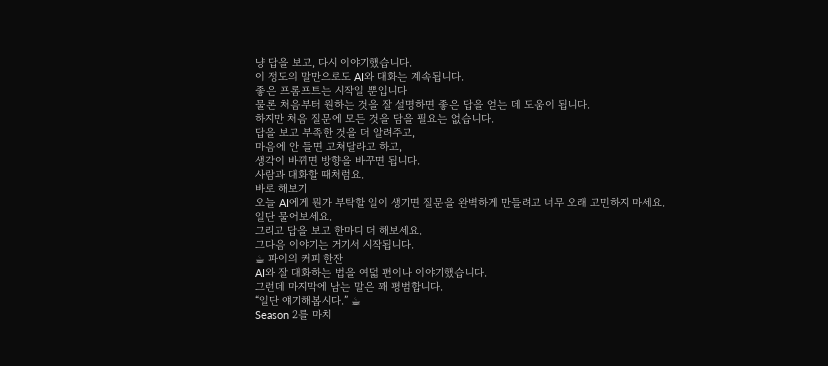냥 답을 보고, 다시 이야기했습니다.
이 정도의 말만으로도 AI와 대화는 계속됩니다.
좋은 프롬프트는 시작일 뿐입니다
물론 처음부터 원하는 것을 잘 설명하면 좋은 답을 얻는 데 도움이 됩니다.
하지만 처음 질문에 모든 것을 담을 필요는 없습니다.
답을 보고 부족한 것을 더 알려주고,
마음에 안 들면 고쳐달라고 하고,
생각이 바뀌면 방향을 바꾸면 됩니다.
사람과 대화할 때처럼요.
바로 해보기
오늘 AI에게 뭔가 부탁할 일이 생기면 질문을 완벽하게 만들려고 너무 오래 고민하지 마세요.
일단 물어보세요.
그리고 답을 보고 한마디 더 해보세요.
그다음 이야기는 거기서 시작됩니다.
☕ 파이의 커피 한잔
AI와 잘 대화하는 법을 여덟 편이나 이야기했습니다.
그런데 마지막에 남는 말은 꽤 평범합니다.
“일단 얘기해봅시다.” ☕
Season 2를 마치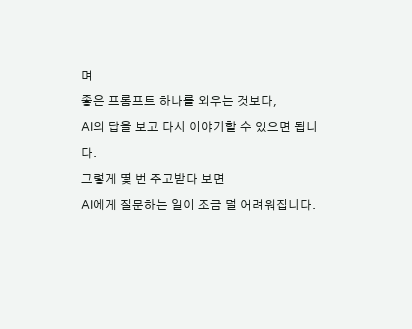며
좋은 프롬프트 하나를 외우는 것보다,
AI의 답을 보고 다시 이야기할 수 있으면 됩니다.
그렇게 몇 번 주고받다 보면
AI에게 질문하는 일이 조금 덜 어려워집니다.